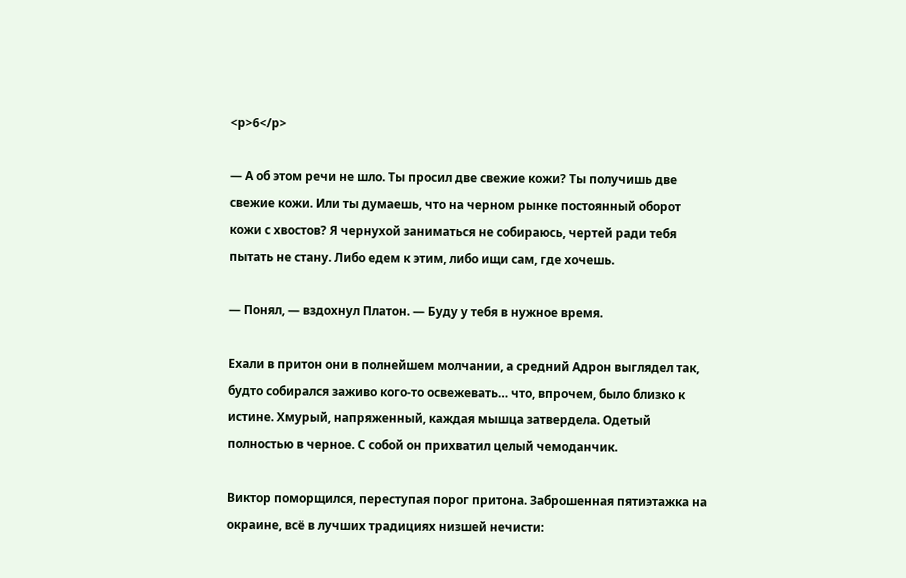<p>6</p>

— А об этом речи не шло. Ты просил две свежие кожи? Ты получишь две свежие кожи. Или ты думаешь, что на черном рынке постоянный оборот кожи с хвостов? Я чернухой заниматься не собираюсь, чертей ради тебя пытать не стану. Либо едем к этим, либо ищи сам, где хочешь.

— Понял, — вздохнул Платон. — Буду у тебя в нужное время.

Ехали в притон они в полнейшем молчании, а средний Адрон выглядел так, будто собирался заживо кого-то освежевать… что, впрочем, было близко к истине. Хмурый, напряженный, каждая мышца затвердела. Одетый полностью в черное. С собой он прихватил целый чемоданчик.

Виктор поморщился, переступая порог притона. Заброшенная пятиэтажка на окраине, всё в лучших традициях низшей нечисти: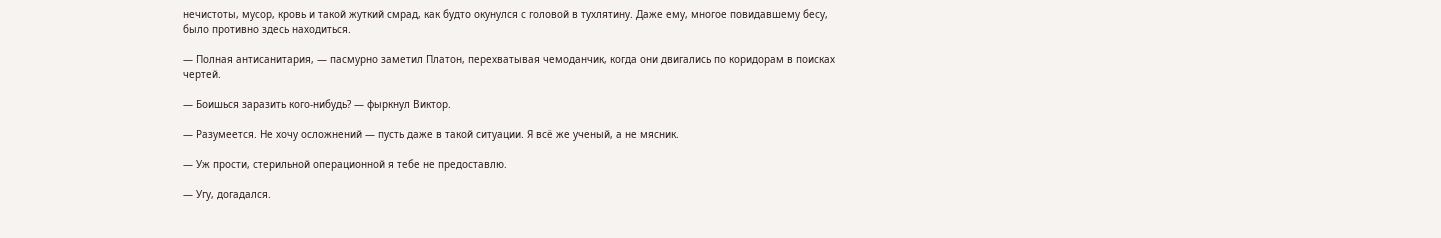нечистоты, мусор, кровь и такой жуткий смрад, как будто окунулся с головой в тухлятину. Даже ему, многое повидавшему бесу, было противно здесь находиться.

— Полная антисанитария, — пасмурно заметил Платон, перехватывая чемоданчик, когда они двигались по коридорам в поисках чертей.

— Боишься заразить кого-нибудь? — фыркнул Виктор.

— Разумеется. Не хочу осложнений — пусть даже в такой ситуации. Я всё же ученый, а не мясник.

— Уж прости, стерильной операционной я тебе не предоставлю.

— Угу, догадался.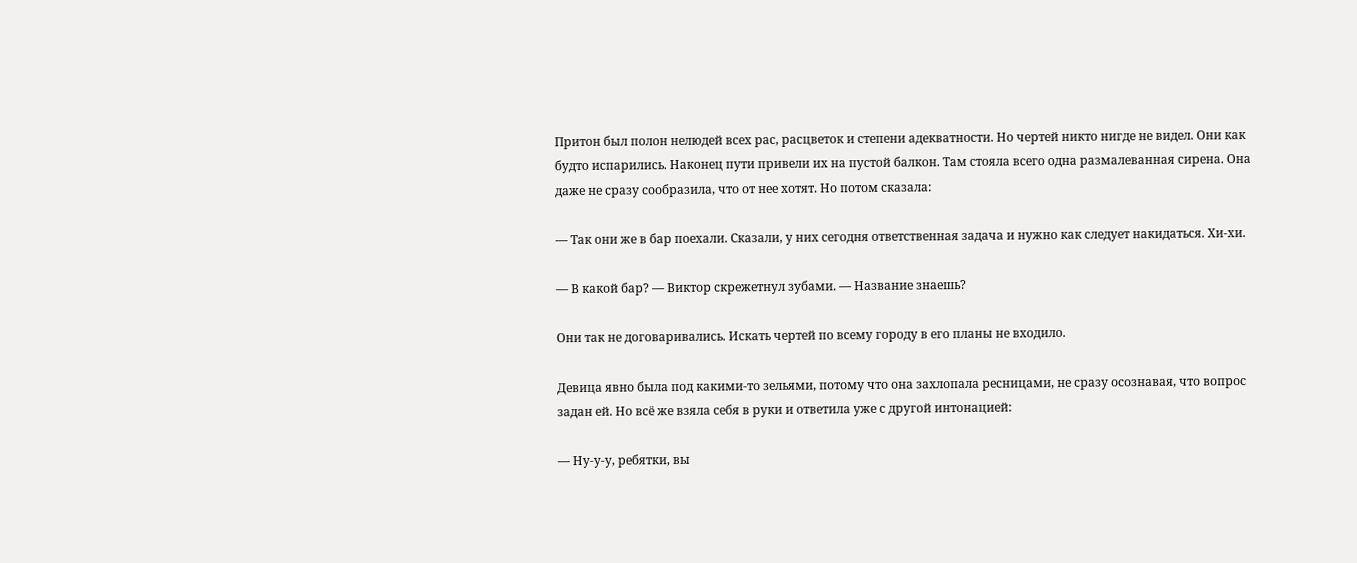Притон был полон нелюдей всех рас, расцветок и степени адекватности. Но чертей никто нигде не видел. Они как будто испарились. Наконец пути привели их на пустой балкон. Там стояла всего одна размалеванная сирена. Она даже не сразу сообразила, что от нее хотят. Но потом сказала:

— Так они же в бар поехали. Сказали, у них сегодня ответственная задача и нужно как следует накидаться. Хи-хи.

— В какой бар? — Виктор скрежетнул зубами. — Название знаешь?

Они так не договаривались. Искать чертей по всему городу в его планы не входило.

Девица явно была под какими-то зельями, потому что она захлопала ресницами, не сразу осознавая, что вопрос задан ей. Но всё же взяла себя в руки и ответила уже с другой интонацией:

— Ну-у-у, ребятки, вы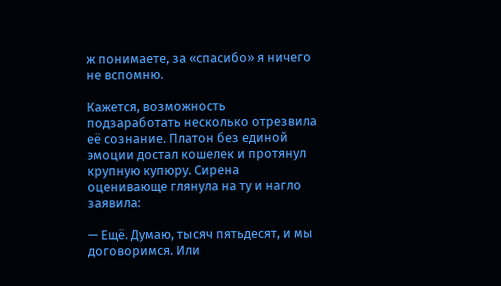ж понимаете, за «спасибо» я ничего не вспомню.

Кажется, возможность подзаработать несколько отрезвила её сознание. Платон без единой эмоции достал кошелек и протянул крупную купюру. Сирена оценивающе глянула на ту и нагло заявила:

— Ещё. Думаю, тысяч пятьдесят, и мы договоримся. Или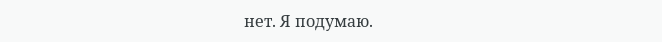нет. Я подумаю.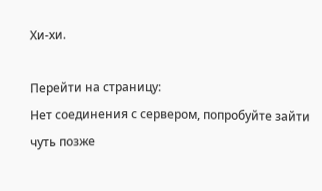Хи-хи.

Перейти на страницу:
Нет соединения с сервером, попробуйте зайти чуть позже